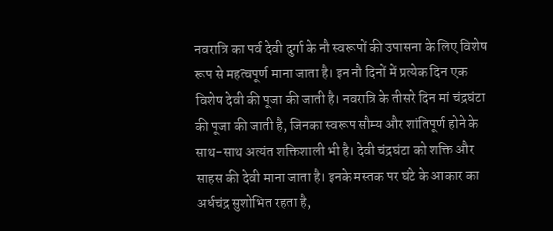नवरात्रि का पर्व देवी दुर्गा के नौ स्वरूपों की उपासना के लिए विशेष रूप से महत्वपूर्ण माना जाता है। इन नौ दिनों में प्रत्येक दिन एक विशेष देवी की पूजा की जाती है। नवरात्रि के तीसरे दिन मां चंद्रघंटा की पूजा की जाती है, जिनका स्वरूप सौम्य और शांतिपूर्ण होने के साथ-साथ अत्यंत शक्तिशाली भी है। देवी चंद्रघंटा को शक्ति और साहस की देवी माना जाता है। इनके मस्तक पर घंटे के आकार का अर्धचंद्र सुशोभित रहता है,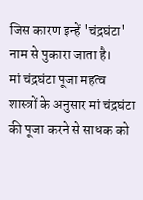जिस कारण इन्हें 'चंद्रघंटा' नाम से पुकारा जाता है।
मां चंद्रघंटा पूजा महत्व
शास्त्रों के अनुसार मां चंद्रघंटा की पूजा करने से साधक को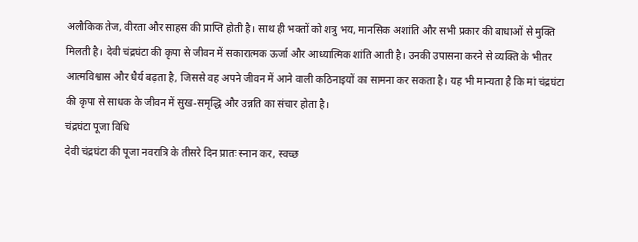अलौकिक तेज, वीरता और साहस की प्राप्ति होती है। साथ ही भक्तों को शत्रु भय, मानसिक अशांति और सभी प्रकार की बाधाओं से मुक्ति मिलती है। देवी चंद्रघंटा की कृपा से जीवन में सकारात्मक ऊर्जा और आध्यात्मिक शांति आती है। उनकी उपासना करने से व्यक्ति के भीतर आत्मविश्वास और धैर्य बढ़ता है, जिससे वह अपने जीवन में आने वाली कठिनाइयों का सामना कर सकता है। यह भी मान्यता है कि मां चंद्रघंटा की कृपा से साधक के जीवन में सुख-समृद्धि और उन्नति का संचार होता है।
चंद्रघंटा पूजा विधि
देवी चंद्रघंटा की पूजा नवरात्रि के तीसरे दिन प्रातः स्नान कर, स्वच्छ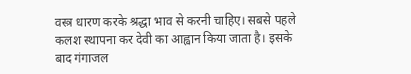वस्त्र धारण करके श्रद्धा भाव से करनी चाहिए। सबसे पहले कलश स्थापना कर देवी का आह्वान किया जाता है। इसके बाद गंगाजल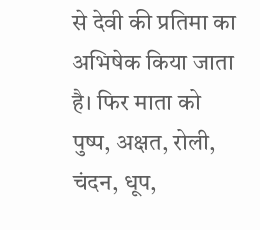से देवी की प्रतिमा का अभिषेक किया जाता है। फिर माता को पुष्प, अक्षत, रोली, चंदन, धूप,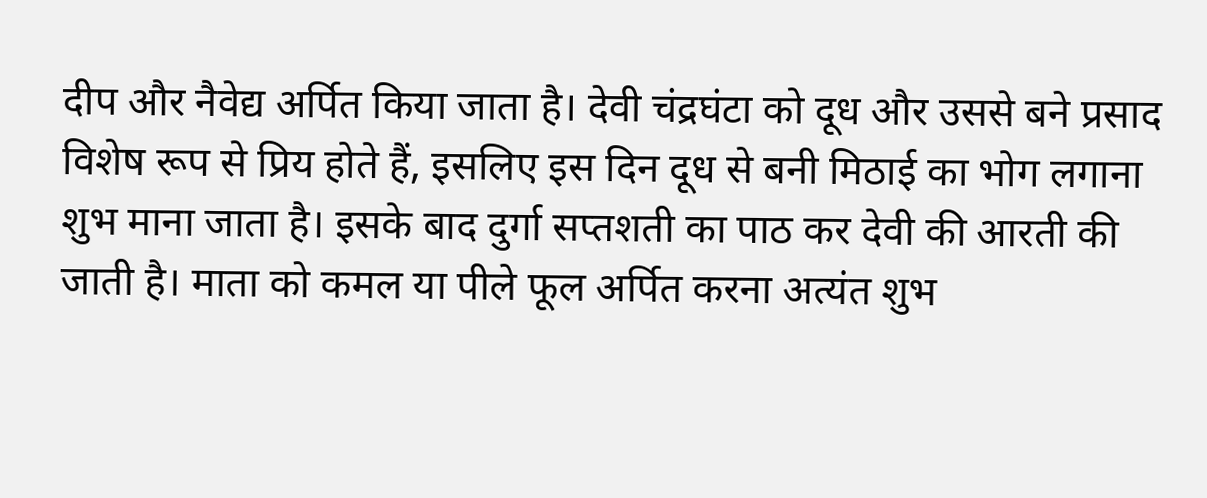दीप और नैवेद्य अर्पित किया जाता है। देवी चंद्रघंटा को दूध और उससे बने प्रसाद विशेष रूप से प्रिय होते हैं, इसलिए इस दिन दूध से बनी मिठाई का भोग लगाना शुभ माना जाता है। इसके बाद दुर्गा सप्तशती का पाठ कर देवी की आरती की जाती है। माता को कमल या पीले फूल अर्पित करना अत्यंत शुभ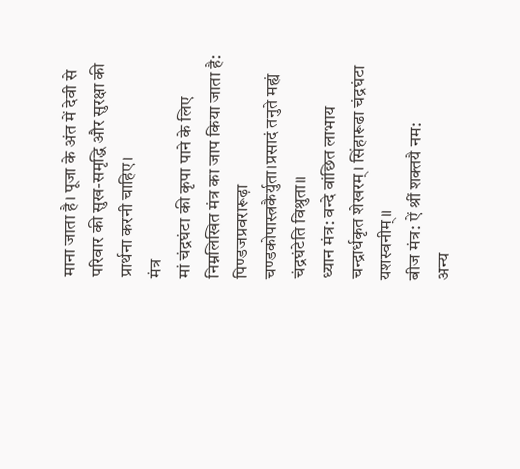माना जाता है। पूजा के अंत में देवी से परिवार की सुख-समृद्धि और सुरक्षा की प्रार्थना करनी चाहिए।
मंत्र
मां चंद्रघंटा की कृपा पाने के लिए निम्नलिखित मंत्र का जाप किया जाता है:
पिण्डजप्रवरारूढ़ा चण्डकोपास्त्रकैर्युता।प्रसादं तनुते मह्यं चंद्रघंटेति विश्रुता॥
ध्यान मंत्र: वन्दे वांछित लाभाय चन्द्रार्धकृत शेखरम्। सिंहारूढा चंद्रघंटा यशस्वनीम्॥
बीज मंत्र: ऐं श्रीं शक्तयै नम:
अन्य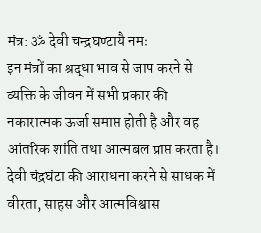मंत्र: ॐ देवी चन्द्रघण्टायै नमः
इन मंत्रों का श्रद्धा भाव से जाप करने से व्यक्ति के जीवन में सभी प्रकार की नकारात्मक ऊर्जा समाप्त होती है और वह आंतरिक शांति तथा आत्मबल प्राप्त करता है। देवी चंद्रघंटा की आराधना करने से साधक में वीरता, साहस और आत्मविश्वास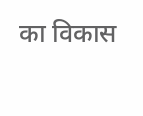का विकास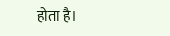होता है।